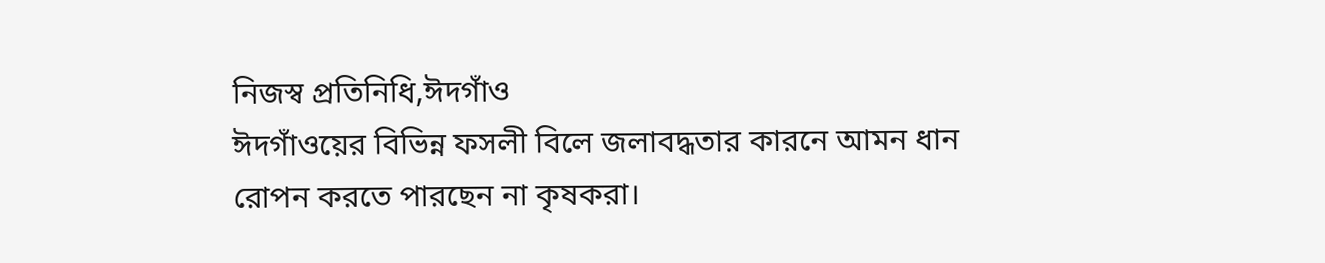নিজস্ব প্রতিনিধি,ঈদগাঁও
ঈদগাঁওয়ের বিভিন্ন ফসলী বিলে জলাবদ্ধতার কারনে আমন ধান রোপন করতে পারছেন না কৃষকরা।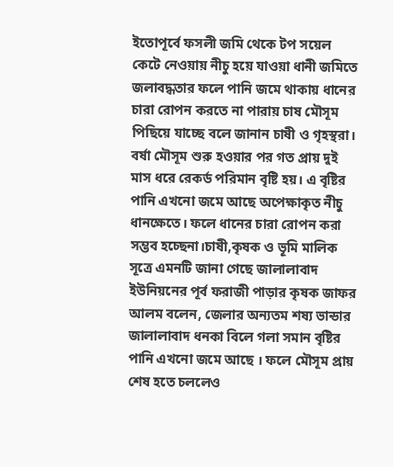ইতোপূর্বে ফসলী জমি থেকে টপ সয়েল কেটে নেওয়ায় নীচু হয়ে যাওয়া ধানী জমিতে জলাবদ্ধতার ফলে পানি জমে থাকায় ধানের চারা রোপন করতে না পারায় চাষ মৌসূম পিছিয়ে যাচ্ছে বলে জানান চাষী ও গৃহস্থরা। বর্ষা মৌসূম শুরু হওয়ার পর গত প্রায় দুই মাস ধরে রেকর্ড পরিমান বৃষ্টি হয়। এ বৃষ্টির পানি এখনো জমে আছে অপেক্ষাকৃত নীচু ধানক্ষেতে। ফলে ধানের চারা রোপন করা সম্ভব হচ্ছেনা।চাষী,কৃষক ও ভূমি মালিক সূত্রে এমনটি জানা গেছে জালালাবাদ ইউনিয়নের পূর্ব ফরাজী পাড়ার কৃষক জাফর আলম বলেন, জেলার অন্যতম শষ্য ভান্ডার জালালাবাদ ধনকা বিলে গলা সমান বৃষ্টির পানি এখনো জমে আছে । ফলে মৌসূম প্রায় শেষ হতে চললেও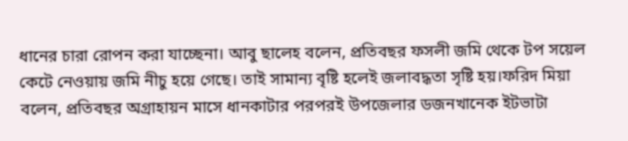ধানের চারা রোপন করা যাচ্ছেনা। আবু ছালেহ বলেন, প্রতিবছর ফসলী জমি থেকে টপ সয়েল কেটে নেওয়ায় জমি নীচু হয়ে গেছে। তাই সামান্য বৃষ্টি হলেই জলাবদ্ধতা সৃষ্টি হয়।ফরিদ মিয়া বলেন, প্রতিবছর অগ্রাহায়ন মাসে ধানকাটার পরপরই উপজেলার ডজনখানেক ইটভাটা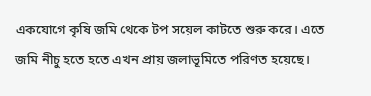একযোগে কৃষি জমি থেকে টপ সয়েল কাটতে শুরু করে। এতে জমি নীচু হতে হতে এখন প্রায় জলাভূমিতে পরিণত হয়েছে।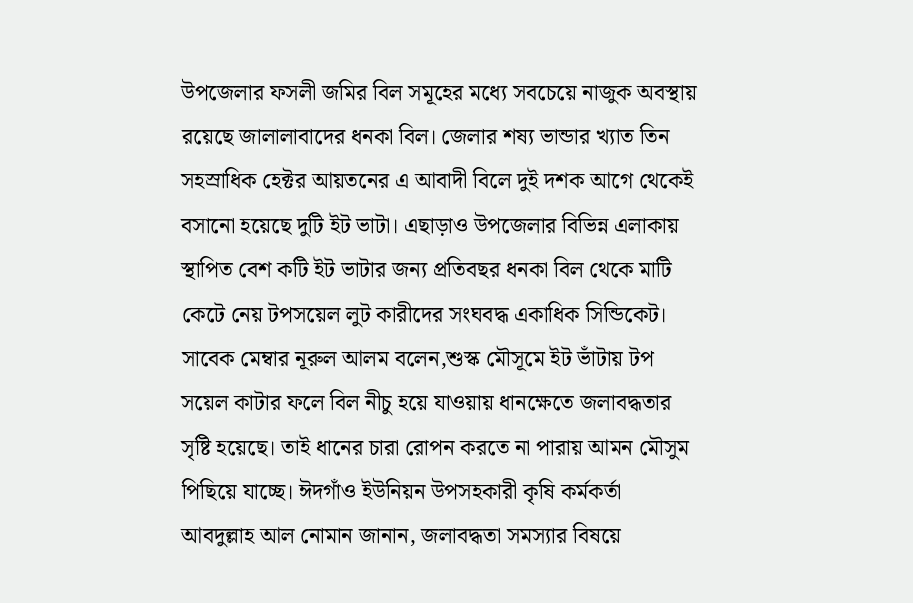উপজেলার ফসলী জমির বিল সমূহের মধ্যে সবচেয়ে নাজুক অবস্থায় রয়েছে জালালাবাদের ধনকা বিল। জেলার শষ্য ভান্ডার খ্যাত তিন সহস্রাধিক হেক্টর আয়তনের এ আবাদী বিলে দুই দশক আগে থেকেই বসানো হয়েছে দুটি ইট ভাটা। এছাড়াও উপজেলার বিভিন্ন এলাকায় স্থাপিত বেশ কটি ইট ভাটার জন্য প্রতিবছর ধনকা বিল থেকে মাটি কেটে নেয় টপসয়েল লুট কারীদের সংঘবদ্ধ একাধিক সিন্ডিকেট। সাবেক মেম্বার নূরুল আলম বলেন,শুস্ক মৌসূমে ইট ভাঁটায় টপ সয়েল কাটার ফলে বিল নীচু হয়ে যাওয়ায় ধানক্ষেতে জলাবদ্ধতার সৃষ্টি হয়েছে। তাই ধানের চারা রোপন করতে না পারায় আমন মৌসুম পিছিয়ে যাচ্ছে। ঈদগাঁও ইউনিয়ন উপসহকারী কৃষি কর্মকর্তা আবদুল্লাহ আল নোমান জানান, জলাবদ্ধতা সমস্যার বিষয়ে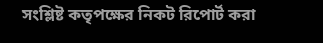সংশ্লিষ্ট কতৃপক্ষের নিকট রিপোর্ট করা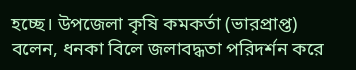হচ্ছে। উপজেলা কৃষি কমকর্তা (ভারপ্রাপ্ত) বলেন, ধনকা বিলে জলাবদ্ধতা পরিদর্শন করে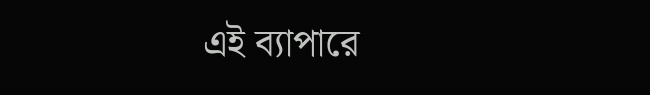এই ব্যাপারে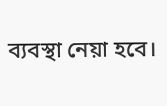ব্যবস্থা নেয়া হবে।